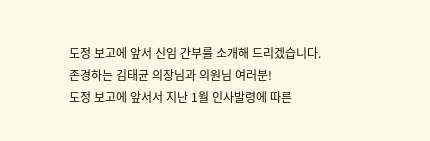도정 보고에 앞서 신임 간부를 소개해 드리겠습니다.
존경하는 김태균 의장님과 의원님 여러분!
도정 보고에 앞서서 지난 1월 인사발령에 따른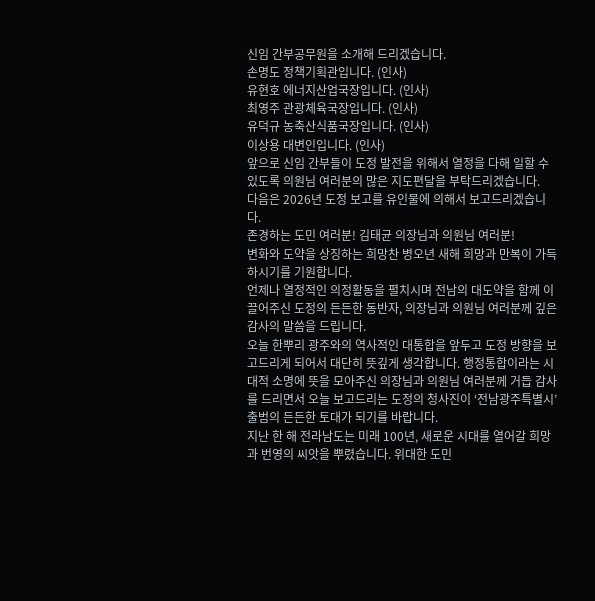신임 간부공무원을 소개해 드리겠습니다.
손명도 정책기획관입니다. (인사)
유현호 에너지산업국장입니다. (인사)
최영주 관광체육국장입니다. (인사)
유덕규 농축산식품국장입니다. (인사)
이상용 대변인입니다. (인사)
앞으로 신임 간부들이 도정 발전을 위해서 열정을 다해 일할 수 있도록 의원님 여러분의 많은 지도편달을 부탁드리겠습니다.
다음은 2026년 도정 보고를 유인물에 의해서 보고드리겠습니다.
존경하는 도민 여러분! 김태균 의장님과 의원님 여러분!
변화와 도약을 상징하는 희망찬 병오년 새해 희망과 만복이 가득하시기를 기원합니다.
언제나 열정적인 의정활동을 펼치시며 전남의 대도약을 함께 이끌어주신 도정의 든든한 동반자, 의장님과 의원님 여러분께 깊은 감사의 말씀을 드립니다.
오늘 한뿌리 광주와의 역사적인 대통합을 앞두고 도정 방향을 보고드리게 되어서 대단히 뜻깊게 생각합니다. 행정통합이라는 시대적 소명에 뜻을 모아주신 의장님과 의원님 여러분께 거듭 감사를 드리면서 오늘 보고드리는 도정의 청사진이 ‘전남광주특별시’ 출범의 든든한 토대가 되기를 바랍니다.
지난 한 해 전라남도는 미래 100년, 새로운 시대를 열어갈 희망과 번영의 씨앗을 뿌렸습니다. 위대한 도민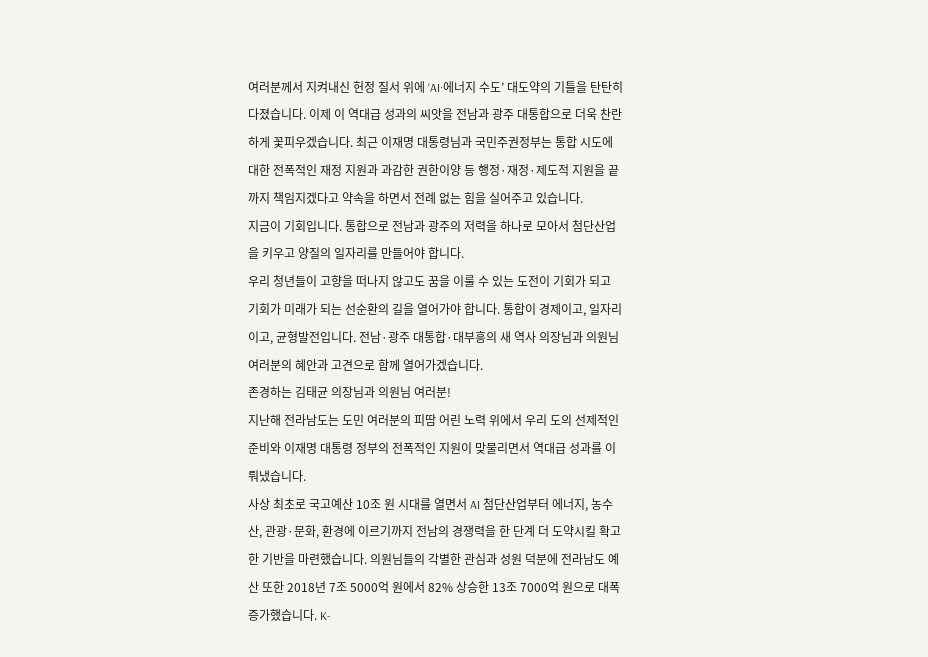여러분께서 지켜내신 헌정 질서 위에 ‘AI·에너지 수도’ 대도약의 기틀을 탄탄히 다졌습니다. 이제 이 역대급 성과의 씨앗을 전남과 광주 대통합으로 더욱 찬란하게 꽃피우겠습니다. 최근 이재명 대통령님과 국민주권정부는 통합 시도에 대한 전폭적인 재정 지원과 과감한 권한이양 등 행정·재정·제도적 지원을 끝까지 책임지겠다고 약속을 하면서 전례 없는 힘을 실어주고 있습니다.
지금이 기회입니다. 통합으로 전남과 광주의 저력을 하나로 모아서 첨단산업을 키우고 양질의 일자리를 만들어야 합니다.
우리 청년들이 고향을 떠나지 않고도 꿈을 이룰 수 있는 도전이 기회가 되고 기회가 미래가 되는 선순환의 길을 열어가야 합니다. 통합이 경제이고, 일자리이고, 균형발전입니다. 전남·광주 대통합·대부흥의 새 역사 의장님과 의원님 여러분의 혜안과 고견으로 함께 열어가겠습니다.
존경하는 김태균 의장님과 의원님 여러분!
지난해 전라남도는 도민 여러분의 피땀 어린 노력 위에서 우리 도의 선제적인 준비와 이재명 대통령 정부의 전폭적인 지원이 맞물리면서 역대급 성과를 이뤄냈습니다.
사상 최초로 국고예산 10조 원 시대를 열면서 AI 첨단산업부터 에너지, 농수산, 관광·문화, 환경에 이르기까지 전남의 경쟁력을 한 단계 더 도약시킬 확고한 기반을 마련했습니다. 의원님들의 각별한 관심과 성원 덕분에 전라남도 예산 또한 2018년 7조 5000억 원에서 82% 상승한 13조 7000억 원으로 대폭 증가했습니다. K-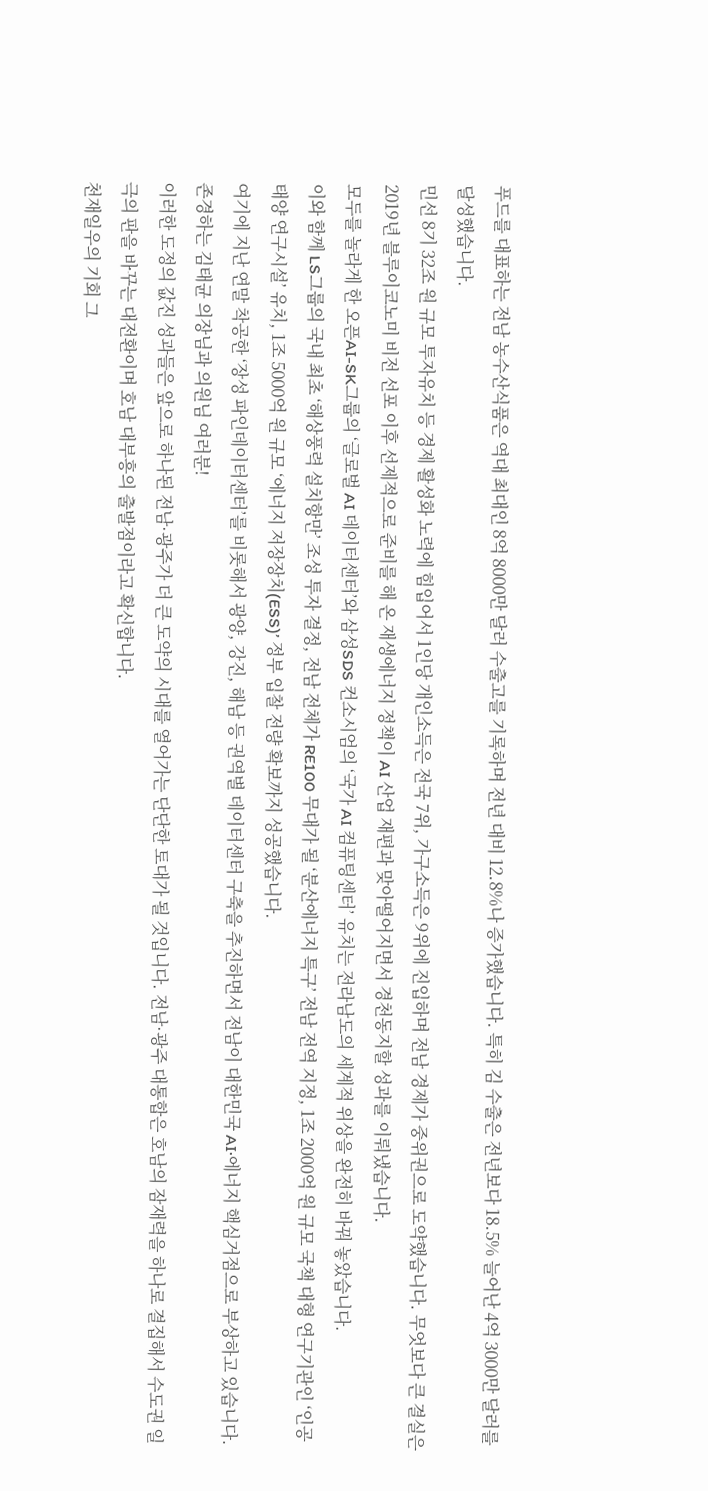푸드를 대표하는 전남 농수산식품은 역대 최대인 8억 8000만 달러 수출고를 기록하며 전년 대비 12.8%나 증가했습니다. 특히 김 수출은 전년보다 18.5% 늘어난 4억 3000만 달러를 달성했습니다.
민선 8기 32조 원 규모 투자유치 등 경제 활성화 노력에 힘입어서 1인당 개인소득은 전국 7위, 가구소득은 9위에 진입하며 전남 경제가 중위권으로 도약했습니다. 무엇보다 큰 결실은 2019년 블루이코노미 비전 선포 이후 선제적으로 준비를 해 온 재생에너지 정책이 AI 산업 재편과 맞아떨어지면서 경천동지할 성과를 이뤄냈습니다.
모두를 놀라게 한 오픈AI-SK그룹의 ‘글로벌 AI 데이터센터’와 삼성SDS 컨소시엄의 ‘국가 AI 컴퓨팅센터’ 유치는 전라남도의 세계적 위상을 완전히 바꿔 놓았습니다.
이와 함께 LS그룹의 국내 최초 ‘해상풍력 설치항만’ 조성 투자 결정, 전남 전체가 RE100 무대가 될 ‘분산에너지 특구’ 전남 전역 지정, 1조 2000억 원 규모 국책 대형 연구기관인 ‘인공태양 연구시설’ 유치, 1조 5000억 원 규모 ‘에너지 저장장치(ESS)’ 정부 입찰 전량 확보까지 성공했습니다.
여기에 지난 연말 착공한 ‘장성 파인데이터센터’를 비롯해서 광양, 강진, 해남 등 권역별 데이터센터 구축을 추진하면서 전남이 대한민국 AI·에너지 핵심거점으로 부상하고 있습니다.
존경하는 김태균 의장님과 의원님 여러분!
이러한 도정의 값진 성과들은 앞으로 하나된 전남·광주가 더 큰 도약의 시대를 열어가는 단단한 토대가 될 것입니다. 전남·광주 대통합은 호남의 잠재력을 하나로 결집해서 수도권 일극의 판을 바꾸는 대전환이며 호남 대부흥의 출발점이라고 확신합니다.
천재일우의 기회 그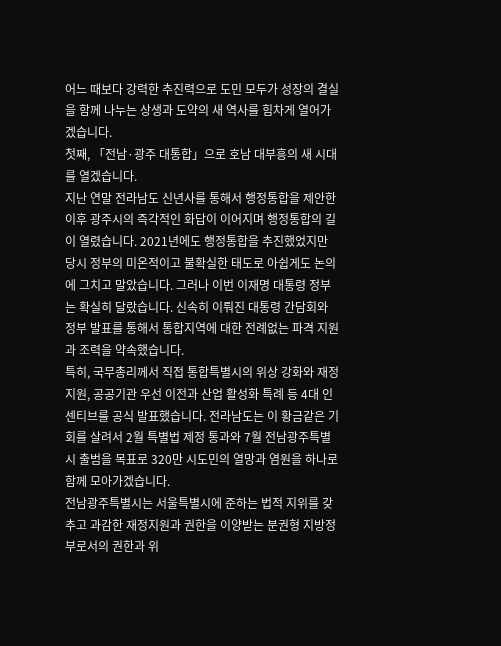어느 때보다 강력한 추진력으로 도민 모두가 성장의 결실을 함께 나누는 상생과 도약의 새 역사를 힘차게 열어가겠습니다.
첫째, 「전남·광주 대통합」으로 호남 대부흥의 새 시대를 열겠습니다.
지난 연말 전라남도 신년사를 통해서 행정통합을 제안한 이후 광주시의 즉각적인 화답이 이어지며 행정통합의 길이 열렸습니다. 2021년에도 행정통합을 추진했었지만 당시 정부의 미온적이고 불확실한 태도로 아쉽게도 논의에 그치고 말았습니다. 그러나 이번 이재명 대통령 정부는 확실히 달랐습니다. 신속히 이뤄진 대통령 간담회와 정부 발표를 통해서 통합지역에 대한 전례없는 파격 지원과 조력을 약속했습니다.
특히, 국무총리께서 직접 통합특별시의 위상 강화와 재정 지원, 공공기관 우선 이전과 산업 활성화 특례 등 4대 인센티브를 공식 발표했습니다. 전라남도는 이 황금같은 기회를 살려서 2월 특별법 제정 통과와 7월 전남광주특별시 출범을 목표로 320만 시도민의 열망과 염원을 하나로 함께 모아가겠습니다.
전남광주특별시는 서울특별시에 준하는 법적 지위를 갖추고 과감한 재정지원과 권한을 이양받는 분권형 지방정부로서의 권한과 위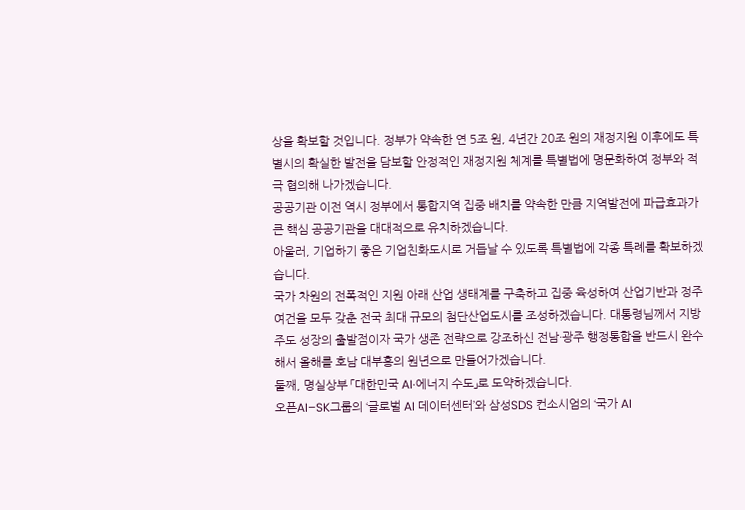상을 확보할 것입니다. 정부가 약속한 연 5조 원, 4년간 20조 원의 재정지원 이후에도 특별시의 확실한 발전을 담보할 안정적인 재정지원 체계를 특별법에 명문화하여 정부와 적극 협의해 나가겠습니다.
공공기관 이전 역시 정부에서 통합지역 집중 배치를 약속한 만큼 지역발전에 파급효과가 큰 핵심 공공기관을 대대적으로 유치하겠습니다.
아울러, 기업하기 좋은 기업친화도시로 거듭날 수 있도록 특별법에 각종 특례를 확보하겠습니다.
국가 차원의 전폭적인 지원 아래 산업 생태계를 구축하고 집중 육성하여 산업기반과 정주여건을 모두 갖춘 전국 최대 규모의 첨단산업도시를 조성하겠습니다. 대통령님께서 지방 주도 성장의 출발점이자 국가 생존 전략으로 강조하신 전남·광주 행정통합을 반드시 완수해서 올해를 호남 대부흥의 원년으로 만들어가겠습니다.
둘째, 명실상부 「대한민국 AI·에너지 수도」로 도약하겠습니다.
오픈AI–SK그룹의 ‘글로벌 AI 데이터센터’와 삼성SDS 컨소시엄의 ‘국가 AI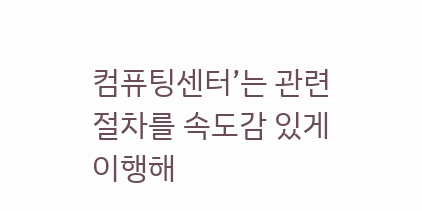컴퓨팅센터’는 관련 절차를 속도감 있게 이행해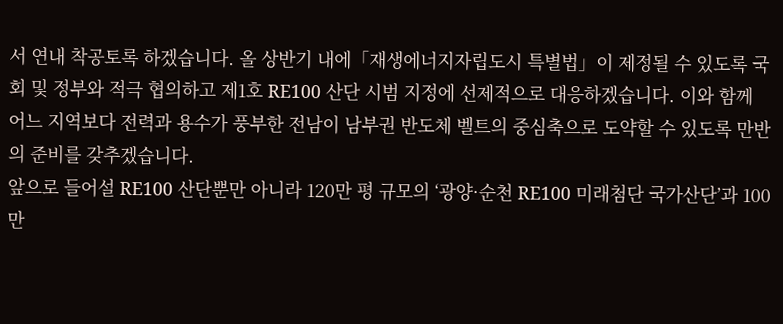서 연내 착공토록 하겠습니다. 올 상반기 내에「재생에너지자립도시 특별법」이 제정될 수 있도록 국회 및 정부와 적극 협의하고 제1호 RE100 산단 시범 지정에 선제적으로 대응하겠습니다. 이와 함께 어느 지역보다 전력과 용수가 풍부한 전남이 남부권 반도체 벨트의 중심축으로 도약할 수 있도록 만반의 준비를 갖추겠습니다.
앞으로 들어설 RE100 산단뿐만 아니라 120만 평 규모의 ‘광양·순천 RE100 미래첨단 국가산단’과 100만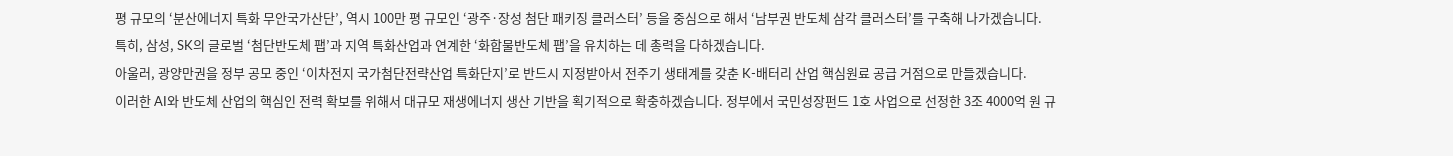평 규모의 ‘분산에너지 특화 무안국가산단’, 역시 100만 평 규모인 ‘광주·장성 첨단 패키징 클러스터’ 등을 중심으로 해서 ‘남부권 반도체 삼각 클러스터’를 구축해 나가겠습니다.
특히, 삼성, SK의 글로벌 ‘첨단반도체 팹’과 지역 특화산업과 연계한 ‘화합물반도체 팹’을 유치하는 데 총력을 다하겠습니다.
아울러, 광양만권을 정부 공모 중인 ‘이차전지 국가첨단전략산업 특화단지’로 반드시 지정받아서 전주기 생태계를 갖춘 K-배터리 산업 핵심원료 공급 거점으로 만들겠습니다.
이러한 AI와 반도체 산업의 핵심인 전력 확보를 위해서 대규모 재생에너지 생산 기반을 획기적으로 확충하겠습니다. 정부에서 국민성장펀드 1호 사업으로 선정한 3조 4000억 원 규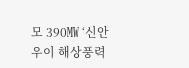모 390㎿ ‘신안 우이 해상풍력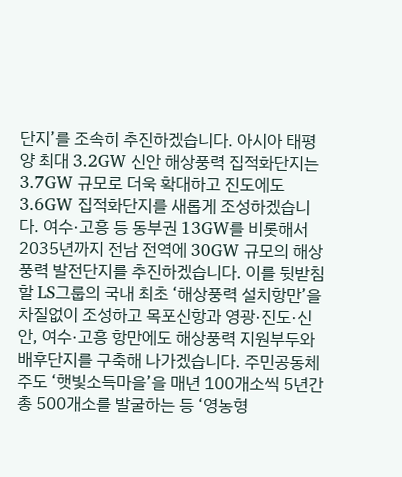단지’를 조속히 추진하겠습니다. 아시아 태평양 최대 3.2GW 신안 해상풍력 집적화단지는 3.7GW 규모로 더욱 확대하고 진도에도 3.6GW 집적화단지를 새롭게 조성하겠습니다. 여수·고흥 등 동부권 13GW를 비롯해서 2035년까지 전남 전역에 30GW 규모의 해상풍력 발전단지를 추진하겠습니다. 이를 뒷받침할 LS그룹의 국내 최초 ‘해상풍력 설치항만’을 차질없이 조성하고 목포신항과 영광·진도·신안, 여수·고흥 항만에도 해상풍력 지원부두와 배후단지를 구축해 나가겠습니다. 주민공동체 주도 ‘햇빛소득마을’을 매년 100개소씩 5년간 총 500개소를 발굴하는 등 ‘영농형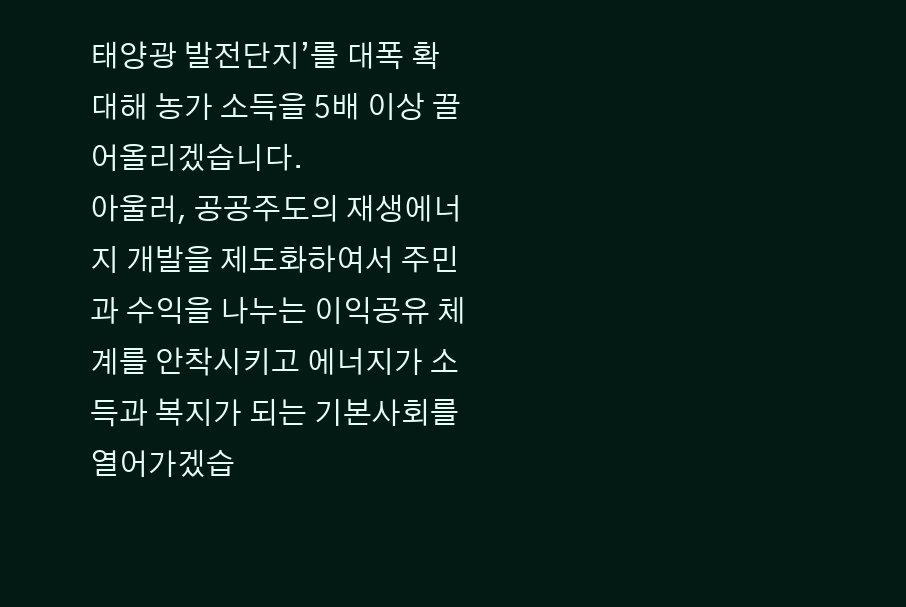태양광 발전단지’를 대폭 확대해 농가 소득을 5배 이상 끌어올리겠습니다.
아울러, 공공주도의 재생에너지 개발을 제도화하여서 주민과 수익을 나누는 이익공유 체계를 안착시키고 에너지가 소득과 복지가 되는 기본사회를 열어가겠습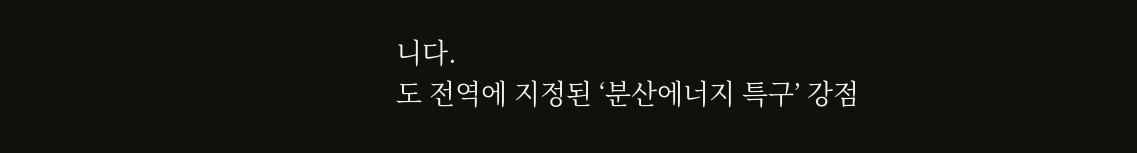니다.
도 전역에 지정된 ‘분산에너지 특구’ 강점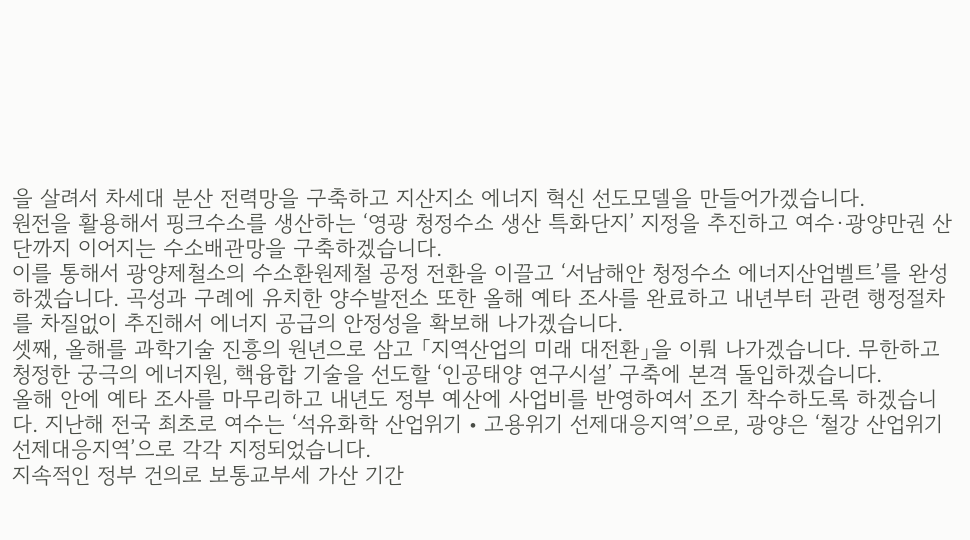을 살려서 차세대 분산 전력망을 구축하고 지산지소 에너지 혁신 선도모델을 만들어가겠습니다.
원전을 활용해서 핑크수소를 생산하는 ‘영광 청정수소 생산 특화단지’ 지정을 추진하고 여수·광양만권 산단까지 이어지는 수소배관망을 구축하겠습니다.
이를 통해서 광양제철소의 수소환원제철 공정 전환을 이끌고 ‘서남해안 청정수소 에너지산업벨트’를 완성하겠습니다. 곡성과 구례에 유치한 양수발전소 또한 올해 예타 조사를 완료하고 내년부터 관련 행정절차를 차질없이 추진해서 에너지 공급의 안정성을 확보해 나가겠습니다.
셋째, 올해를 과학기술 진흥의 원년으로 삼고 「지역산업의 미래 대전환」을 이뤄 나가겠습니다. 무한하고 청정한 궁극의 에너지원, 핵융합 기술을 선도할 ‘인공태양 연구시설’ 구축에 본격 돌입하겠습니다.
올해 안에 예타 조사를 마무리하고 내년도 정부 예산에 사업비를 반영하여서 조기 착수하도록 하겠습니다. 지난해 전국 최초로 여수는 ‘석유화학 산업위기‧고용위기 선제대응지역’으로, 광양은 ‘철강 산업위기 선제대응지역’으로 각각 지정되었습니다.
지속적인 정부 건의로 보통교부세 가산 기간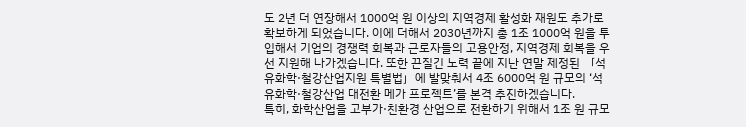도 2년 더 연장해서 1000억 원 이상의 지역경제 활성화 재원도 추가로 확보하게 되었습니다. 이에 더해서 2030년까지 총 1조 1000억 원을 투입해서 기업의 경쟁력 회복과 근로자들의 고용안정, 지역경제 회복을 우선 지원해 나가겠습니다. 또한 끈질긴 노력 끝에 지난 연말 제정된 「석유화학·철강산업지원 특별법」에 발맞춰서 4조 6000억 원 규모의 ‘석유화학·철강산업 대전환 메가 프로젝트’를 본격 추진하겠습니다.
특히, 화학산업을 고부가·친환경 산업으로 전환하기 위해서 1조 원 규모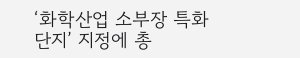‘화학산업 소부장 특화단지’ 지정에 총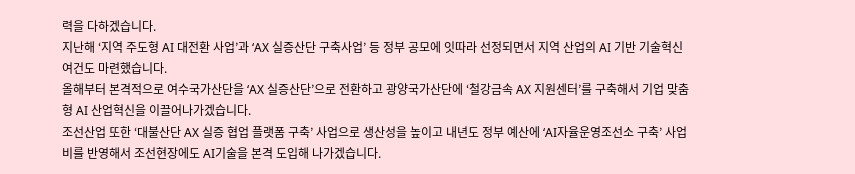력을 다하겠습니다.
지난해 ‘지역 주도형 AI 대전환 사업’과 ‘AX 실증산단 구축사업’ 등 정부 공모에 잇따라 선정되면서 지역 산업의 AI 기반 기술혁신 여건도 마련했습니다.
올해부터 본격적으로 여수국가산단을 ‘AX 실증산단’으로 전환하고 광양국가산단에 ‘철강금속 AX 지원센터’를 구축해서 기업 맞춤형 AI 산업혁신을 이끌어나가겠습니다.
조선산업 또한 ‘대불산단 AX 실증 협업 플랫폼 구축’ 사업으로 생산성을 높이고 내년도 정부 예산에 ‘AI자율운영조선소 구축’ 사업비를 반영해서 조선현장에도 AI기술을 본격 도입해 나가겠습니다.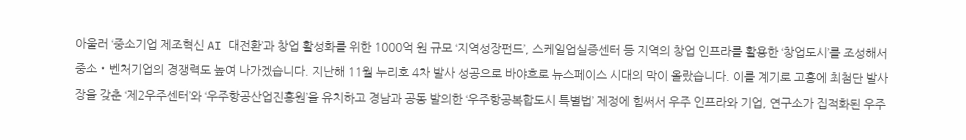아울러 ‘중소기업 제조혁신 AI 대전환’과 창업 활성화를 위한 1000억 원 규모 ‘지역성장펀드’, 스케일업실증센터 등 지역의 창업 인프라를 활용한 ‘창업도시’를 조성해서 중소‧벤처기업의 경쟁력도 높여 나가겠습니다. 지난해 11월 누리호 4차 발사 성공으로 바야흐로 뉴스페이스 시대의 막이 올랐습니다. 이를 계기로 고흥에 최첨단 발사장을 갖춘 ‘제2우주센터’와 ‘우주항공산업진흥원’을 유치하고 경남과 공동 발의한 ‘우주항공복합도시 특별법’ 제정에 힘써서 우주 인프라와 기업, 연구소가 집적화된 우주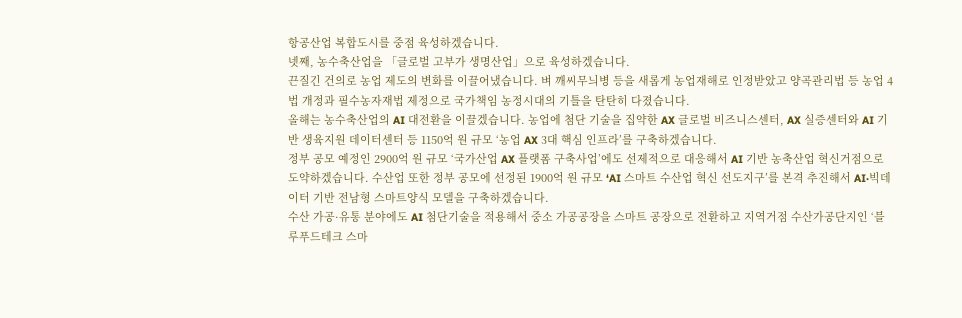항공산업 복합도시를 중점 육성하겠습니다.
넷째, 농수축산업을 「글로벌 고부가 생명산업」으로 육성하겠습니다.
끈질긴 건의로 농업 제도의 변화를 이끌어냈습니다. 벼 깨씨무늬병 등을 새롭게 농업재해로 인정받았고 양곡관리법 등 농업 4법 개정과 필수농자재법 제정으로 국가책임 농정시대의 기틀을 탄탄히 다졌습니다.
올해는 농수축산업의 AI 대전환을 이끌겠습니다. 농업에 첨단 기술을 집약한 AX 글로벌 비즈니스센터, AX 실증센터와 AI 기반 생육지원 데이터센터 등 1150억 원 규모 ‘농업 AX 3대 핵심 인프라’를 구축하겠습니다.
정부 공모 예정인 2900억 원 규모 ‘국가산업 AX 플랫폼 구축사업’에도 선제적으로 대응해서 AI 기반 농축산업 혁신거점으로 도약하겠습니다. 수산업 또한 정부 공모에 선정된 1900억 원 규모 ‘AI 스마트 수산업 혁신 선도지구’를 본격 추진해서 AI·빅데이터 기반 전남형 스마트양식 모델을 구축하겠습니다.
수산 가공·유통 분야에도 AI 첨단기술을 적용해서 중소 가공공장을 스마트 공장으로 전환하고 지역거점 수산가공단지인 ‘블루푸드테크 스마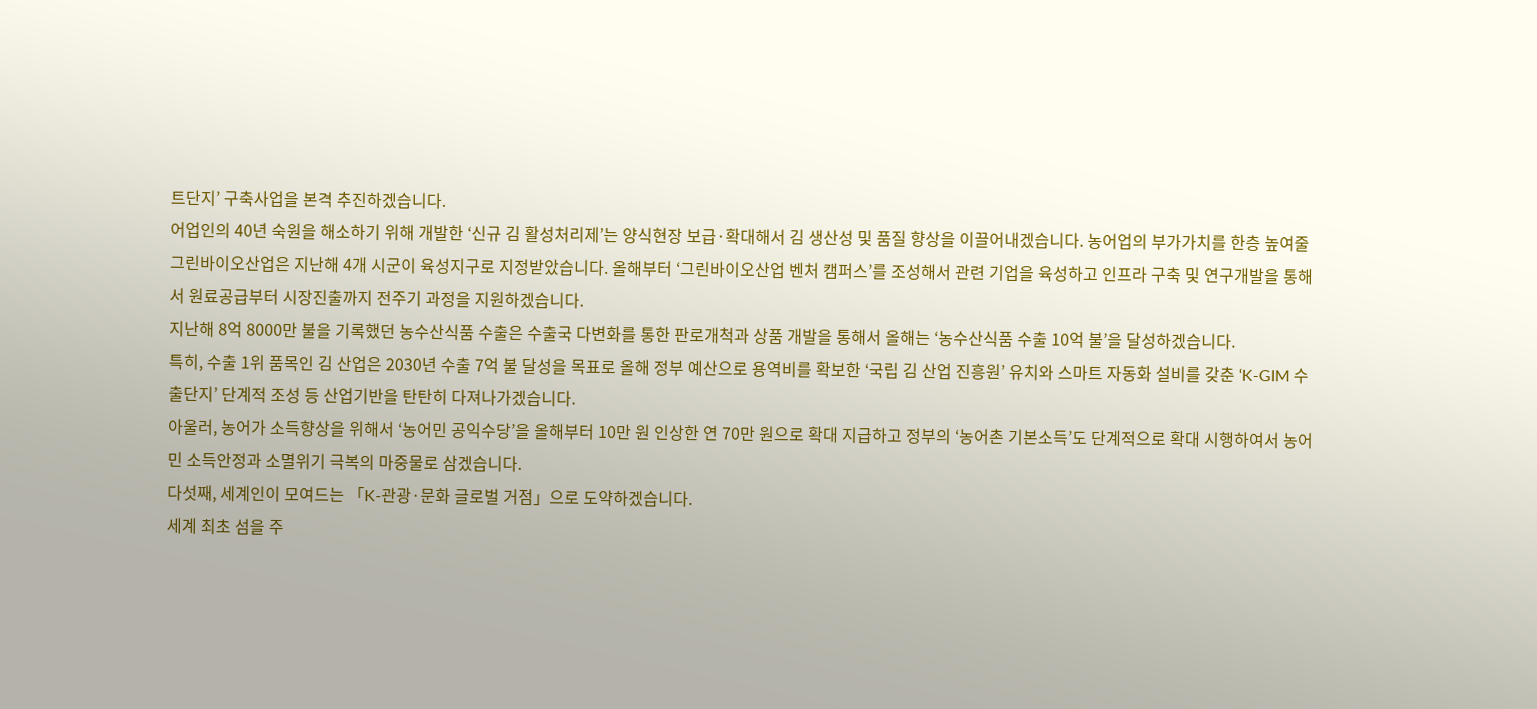트단지’ 구축사업을 본격 추진하겠습니다.
어업인의 40년 숙원을 해소하기 위해 개발한 ‘신규 김 활성처리제’는 양식현장 보급·확대해서 김 생산성 및 품질 향상을 이끌어내겠습니다. 농어업의 부가가치를 한층 높여줄 그린바이오산업은 지난해 4개 시군이 육성지구로 지정받았습니다. 올해부터 ‘그린바이오산업 벤처 캠퍼스’를 조성해서 관련 기업을 육성하고 인프라 구축 및 연구개발을 통해서 원료공급부터 시장진출까지 전주기 과정을 지원하겠습니다.
지난해 8억 8000만 불을 기록했던 농수산식품 수출은 수출국 다변화를 통한 판로개척과 상품 개발을 통해서 올해는 ‘농수산식품 수출 10억 불’을 달성하겠습니다.
특히, 수출 1위 품목인 김 산업은 2030년 수출 7억 불 달성을 목표로 올해 정부 예산으로 용역비를 확보한 ‘국립 김 산업 진흥원’ 유치와 스마트 자동화 설비를 갖춘 ‘K-GIM 수출단지’ 단계적 조성 등 산업기반을 탄탄히 다져나가겠습니다.
아울러, 농어가 소득향상을 위해서 ‘농어민 공익수당’을 올해부터 10만 원 인상한 연 70만 원으로 확대 지급하고 정부의 ‘농어촌 기본소득’도 단계적으로 확대 시행하여서 농어민 소득안정과 소멸위기 극복의 마중물로 삼겠습니다.
다섯째, 세계인이 모여드는 「K-관광·문화 글로벌 거점」으로 도약하겠습니다.
세계 최초 섬을 주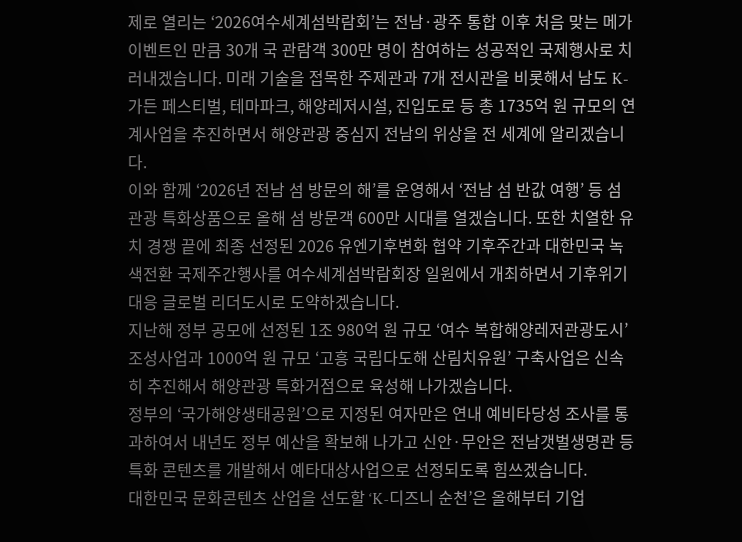제로 열리는 ‘2026여수세계섬박람회’는 전남·광주 통합 이후 처음 맞는 메가 이벤트인 만큼 30개 국 관람객 300만 명이 참여하는 성공적인 국제행사로 치러내겠습니다. 미래 기술을 접목한 주제관과 7개 전시관을 비롯해서 남도 K-가든 페스티벌, 테마파크, 해양레저시설, 진입도로 등 총 1735억 원 규모의 연계사업을 추진하면서 해양관광 중심지 전남의 위상을 전 세계에 알리겠습니다.
이와 함께 ‘2026년 전남 섬 방문의 해’를 운영해서 ‘전남 섬 반값 여행’ 등 섬 관광 특화상품으로 올해 섬 방문객 600만 시대를 열겠습니다. 또한 치열한 유치 경쟁 끝에 최종 선정된 2026 유엔기후변화 협약 기후주간과 대한민국 녹색전환 국제주간행사를 여수세계섬박람회장 일원에서 개최하면서 기후위기대응 글로벌 리더도시로 도약하겠습니다.
지난해 정부 공모에 선정된 1조 980억 원 규모 ‘여수 복합해양레저관광도시’ 조성사업과 1000억 원 규모 ‘고흥 국립다도해 산림치유원’ 구축사업은 신속히 추진해서 해양관광 특화거점으로 육성해 나가겠습니다.
정부의 ‘국가해양생태공원’으로 지정된 여자만은 연내 예비타당성 조사를 통과하여서 내년도 정부 예산을 확보해 나가고 신안·무안은 전남갯벌생명관 등 특화 콘텐츠를 개발해서 예타대상사업으로 선정되도록 힘쓰겠습니다.
대한민국 문화콘텐츠 산업을 선도할 ‘K-디즈니 순천’은 올해부터 기업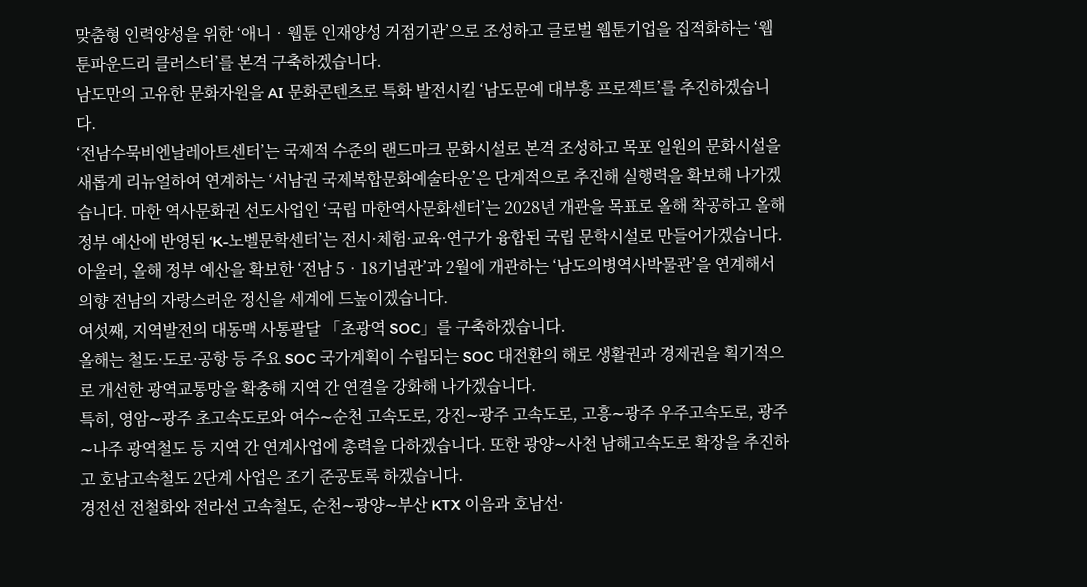맞춤형 인력양성을 위한 ‘애니‧웹툰 인재양성 거점기관’으로 조성하고 글로벌 웹툰기업을 집적화하는 ‘웹툰파운드리 클러스터’를 본격 구축하겠습니다.
남도만의 고유한 문화자원을 AI 문화콘텐츠로 특화 발전시킬 ‘남도문예 대부흥 프로젝트’를 추진하겠습니다.
‘전남수묵비엔날레아트센터’는 국제적 수준의 랜드마크 문화시설로 본격 조성하고 목포 일원의 문화시설을 새롭게 리뉴얼하여 연계하는 ‘서남권 국제복합문화예술타운’은 단계적으로 추진해 실행력을 확보해 나가겠습니다. 마한 역사문화권 선도사업인 ‘국립 마한역사문화센터’는 2028년 개관을 목표로 올해 착공하고 올해 정부 예산에 반영된 ‘K-노벨문학센터’는 전시·체험·교육·연구가 융합된 국립 문학시설로 만들어가겠습니다.
아울러, 올해 정부 예산을 확보한 ‘전남 5‧18기념관’과 2월에 개관하는 ‘남도의병역사박물관’을 연계해서 의향 전남의 자랑스러운 정신을 세계에 드높이겠습니다.
여섯째, 지역발전의 대동맥 사통팔달 「초광역 SOC」를 구축하겠습니다.
올해는 철도·도로·공항 등 주요 SOC 국가계획이 수립되는 SOC 대전환의 해로 생활권과 경제권을 획기적으로 개선한 광역교통망을 확충해 지역 간 연결을 강화해 나가겠습니다.
특히, 영암∼광주 초고속도로와 여수∼순천 고속도로, 강진∼광주 고속도로, 고흥∼광주 우주고속도로, 광주∼나주 광역철도 등 지역 간 연계사업에 총력을 다하겠습니다. 또한 광양∼사천 남해고속도로 확장을 추진하고 호남고속철도 2단계 사업은 조기 준공토록 하겠습니다.
경전선 전철화와 전라선 고속철도, 순천∼광양∼부산 KTX 이음과 호남선·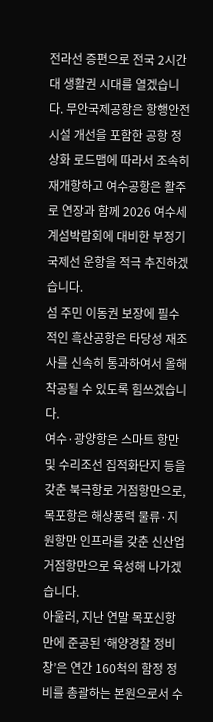전라선 증편으로 전국 2시간대 생활권 시대를 열겠습니다. 무안국제공항은 항행안전시설 개선을 포함한 공항 정상화 로드맵에 따라서 조속히 재개항하고 여수공항은 활주로 연장과 함께 2026 여수세계섬박람회에 대비한 부정기 국제선 운항을 적극 추진하겠습니다.
섬 주민 이동권 보장에 필수적인 흑산공항은 타당성 재조사를 신속히 통과하여서 올해 착공될 수 있도록 힘쓰겠습니다.
여수·광양항은 스마트 항만 및 수리조선 집적화단지 등을 갖춘 북극항로 거점항만으로, 목포항은 해상풍력 물류·지원항만 인프라를 갖춘 신산업 거점항만으로 육성해 나가겠습니다.
아울러, 지난 연말 목포신항만에 준공된 ‘해양경찰 정비창’은 연간 160척의 함정 정비를 총괄하는 본원으로서 수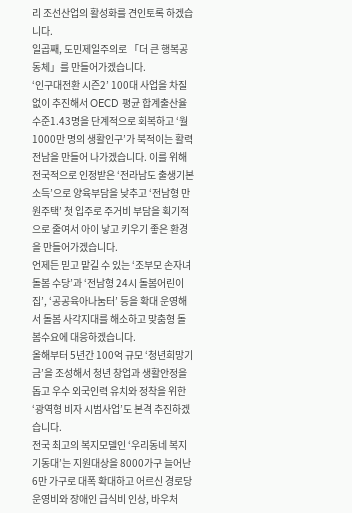리 조선산업의 활성화를 견인토록 하겠습니다.
일곱째, 도민제일주의로 「더 큰 행복공동체」를 만들어가겠습니다.
‘인구대전환 시즌2’ 100대 사업을 차질없이 추진해서 OECD 평균 합계출산율 수준1.43명을 단계적으로 회복하고 ‘월 1000만 명의 생활인구’가 북적이는 활력 전남을 만들어 나가겠습니다. 이를 위해 전국적으로 인정받은 ‘전라남도 출생기본소득’으로 양육부담을 낮추고 ‘전남형 만원주택’ 첫 입주로 주거비 부담을 획기적으로 줄여서 아이 낳고 키우기 좋은 환경을 만들어가겠습니다.
언제든 믿고 맡길 수 있는 ‘조부모 손자녀 돌봄 수당’과 ‘전남형 24시 돌봄어린이집’, ‘공공육아나눔터’ 등을 확대 운영해서 돌봄 사각지대를 해소하고 맞춤형 돌봄수요에 대응하겠습니다.
올해부터 5년간 100억 규모 ‘청년희망기금’을 조성해서 청년 창업과 생활안정을 돕고 우수 외국인력 유치와 정착을 위한 ‘광역형 비자 시범사업’도 본격 추진하겠습니다.
전국 최고의 복지모델인 ‘우리동네 복지기동대’는 지원대상을 8000가구 늘어난 6만 가구로 대폭 확대하고 어르신 경로당 운영비와 장애인 급식비 인상, 바우처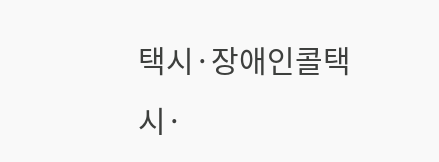택시·장애인콜택시·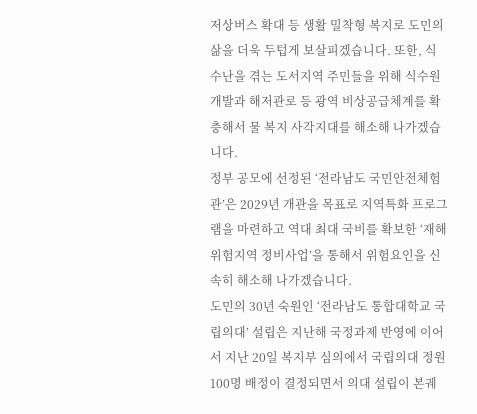저상버스 확대 등 생활 밀착형 복지로 도민의 삶을 더욱 두텁게 보살피겠습니다. 또한, 식수난을 겪는 도서지역 주민들을 위해 식수원 개발과 해저관로 등 광역 비상공급체계를 확충해서 물 복지 사각지대를 해소해 나가겠습니다.
정부 공모에 선정된 ‘전라남도 국민안전체험관’은 2029년 개관을 목표로 지역특화 프로그램을 마련하고 역대 최대 국비를 확보한 ‘재해위험지역 정비사업’을 통해서 위험요인을 신속히 해소해 나가겠습니다.
도민의 30년 숙원인 ‘전라남도 통합대학교 국립의대’ 설립은 지난해 국정과제 반영에 이어서 지난 20일 복지부 심의에서 국립의대 정원 100명 배정이 결정되면서 의대 설립이 본궤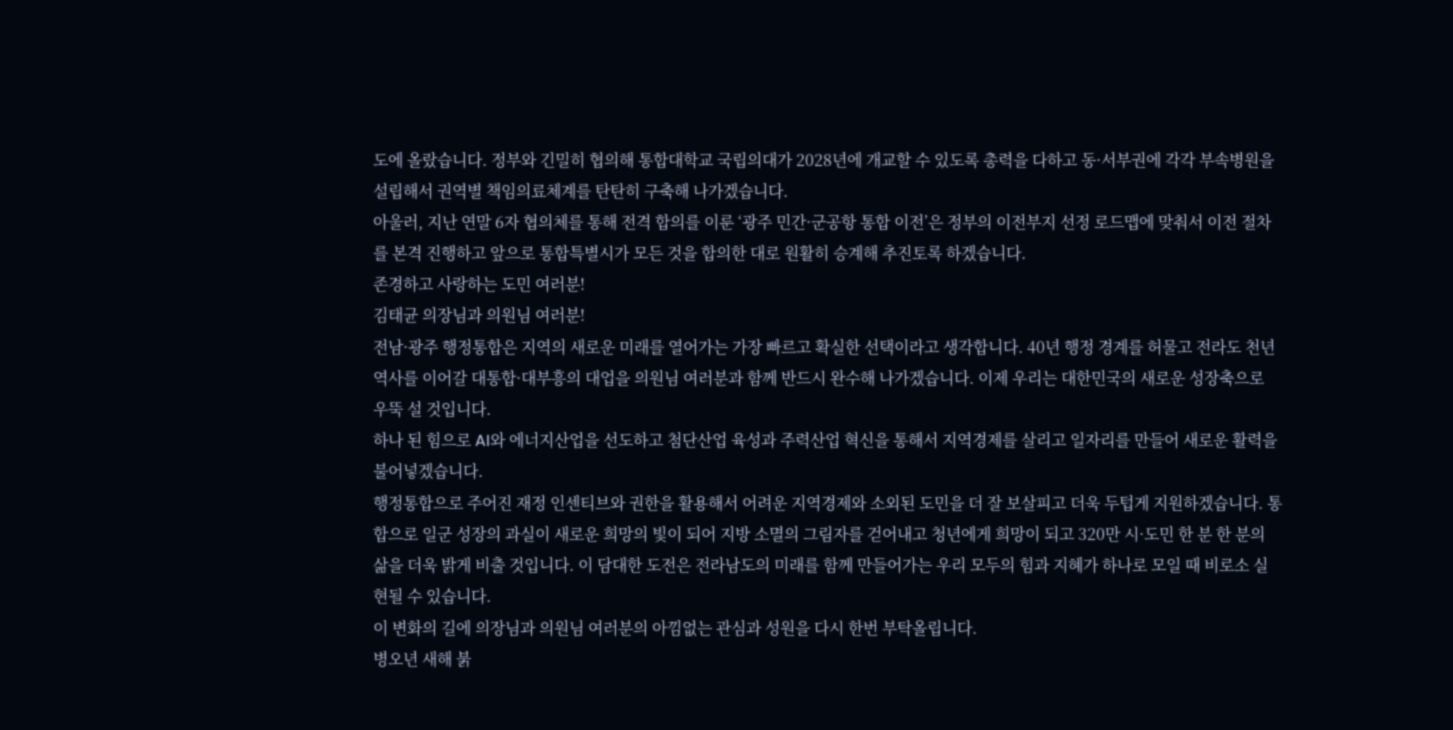도에 올랐습니다. 정부와 긴밀히 협의해 통합대학교 국립의대가 2028년에 개교할 수 있도록 총력을 다하고 동·서부권에 각각 부속병원을 설립해서 권역별 책임의료체계를 탄탄히 구축해 나가겠습니다.
아울러, 지난 연말 6자 협의체를 통해 전격 합의를 이룬 ‘광주 민간·군공항 통합 이전’은 정부의 이전부지 선정 로드맵에 맞춰서 이전 절차를 본격 진행하고 앞으로 통합특별시가 모든 것을 합의한 대로 원활히 승계해 추진토록 하겠습니다.
존경하고 사랑하는 도민 여러분!
김태균 의장님과 의원님 여러분!
전남·광주 행정통합은 지역의 새로운 미래를 열어가는 가장 빠르고 확실한 선택이라고 생각합니다. 40년 행정 경계를 허물고 전라도 천년 역사를 이어갈 대통합·대부흥의 대업을 의원님 여러분과 함께 반드시 완수해 나가겠습니다. 이제 우리는 대한민국의 새로운 성장축으로 우뚝 설 것입니다.
하나 된 힘으로 AI와 에너지산업을 선도하고 첨단산업 육성과 주력산업 혁신을 통해서 지역경제를 살리고 일자리를 만들어 새로운 활력을 불어넣겠습니다.
행정통합으로 주어진 재정 인센티브와 권한을 활용해서 어려운 지역경제와 소외된 도민을 더 잘 보살피고 더욱 두텁게 지원하겠습니다. 통합으로 일군 성장의 과실이 새로운 희망의 빛이 되어 지방 소멸의 그림자를 걷어내고 청년에게 희망이 되고 320만 시·도민 한 분 한 분의 삶을 더욱 밝게 비출 것입니다. 이 담대한 도전은 전라남도의 미래를 함께 만들어가는 우리 모두의 힘과 지혜가 하나로 모일 때 비로소 실현될 수 있습니다.
이 변화의 길에 의장님과 의원님 여러분의 아낌없는 관심과 성원을 다시 한번 부탁올립니다.
병오년 새해 붉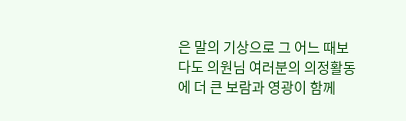은 말의 기상으로 그 어느 때보다도 의원님 여러분의 의정활동에 더 큰 보람과 영광이 함께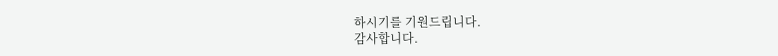하시기를 기원드립니다.
감사합니다.